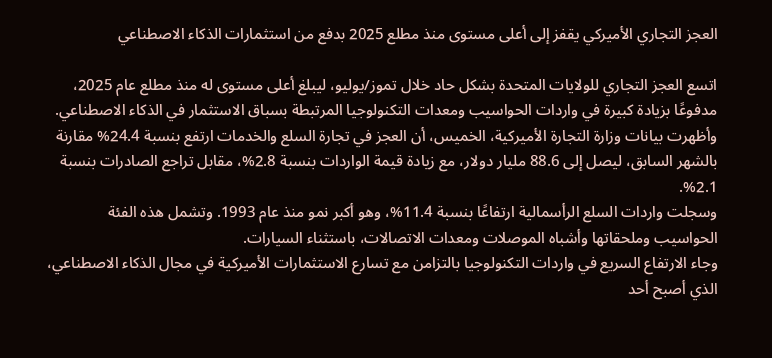العجز التجاري الأميركي يقفز إلى أعلى مستوى منذ مطلع 2025 بدفع من استثمارات الذكاء الاصطناعي

اتسع العجز التجاري للولايات المتحدة بشكل حاد خلال تموز/يوليو، ليبلغ أعلى مستوى له منذ مطلع عام 2025، مدفوعًا بزيادة كبيرة في واردات الحواسيب ومعدات التكنولوجيا المرتبطة بسباق الاستثمار في الذكاء الاصطناعي.
وأظهرت بيانات وزارة التجارة الأميركية، الخميس، أن العجز في تجارة السلع والخدمات ارتفع بنسبة 24.4% مقارنة بالشهر السابق، ليصل إلى 88.6 مليار دولار، مع زيادة قيمة الواردات بنسبة 2.8%، مقابل تراجع الصادرات بنسبة 2.1%.
وسجلت واردات السلع الرأسمالية ارتفاعًا بنسبة 11.4%، وهو أكبر نمو منذ عام 1993. وتشمل هذه الفئة الحواسيب وملحقاتها وأشباه الموصلات ومعدات الاتصالات، باستثناء السيارات.
وجاء الارتفاع السريع في واردات التكنولوجيا بالتزامن مع تسارع الاستثمارات الأميركية في مجال الذكاء الاصطناعي، الذي أصبح أحد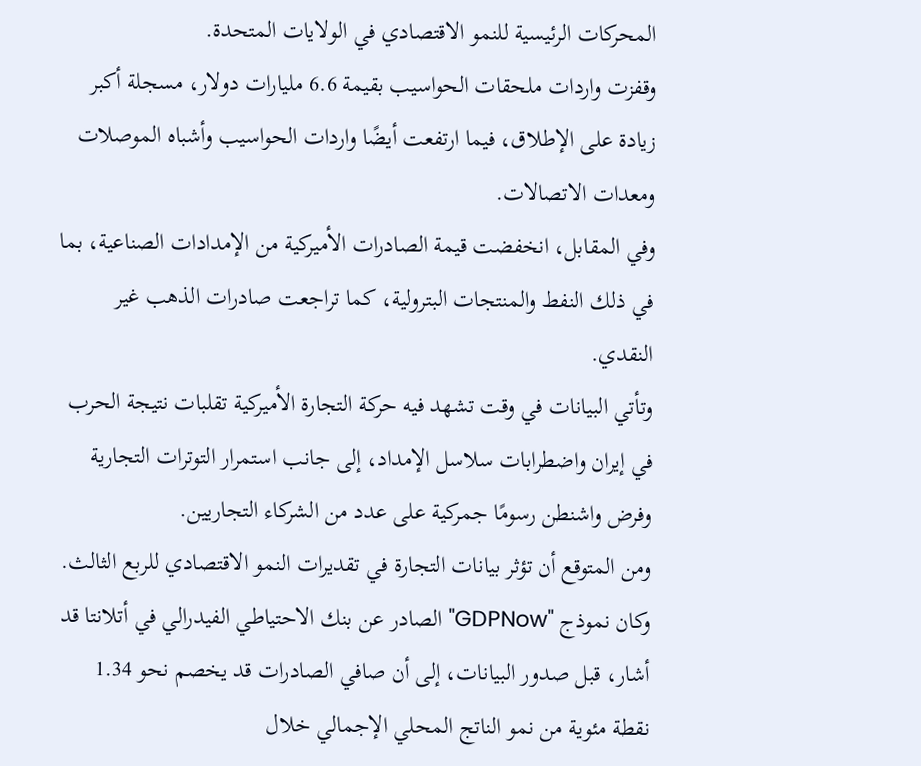المحركات الرئيسية للنمو الاقتصادي في الولايات المتحدة.
وقفزت واردات ملحقات الحواسيب بقيمة 6.6 مليارات دولار، مسجلة أكبر زيادة على الإطلاق، فيما ارتفعت أيضًا واردات الحواسيب وأشباه الموصلات ومعدات الاتصالات.
وفي المقابل، انخفضت قيمة الصادرات الأميركية من الإمدادات الصناعية، بما في ذلك النفط والمنتجات البترولية، كما تراجعت صادرات الذهب غير النقدي.
وتأتي البيانات في وقت تشهد فيه حركة التجارة الأميركية تقلبات نتيجة الحرب في إيران واضطرابات سلاسل الإمداد، إلى جانب استمرار التوترات التجارية وفرض واشنطن رسومًا جمركية على عدد من الشركاء التجاريين.
ومن المتوقع أن تؤثر بيانات التجارة في تقديرات النمو الاقتصادي للربع الثالث. وكان نموذج "GDPNow" الصادر عن بنك الاحتياطي الفيدرالي في أتلانتا قد أشار، قبل صدور البيانات، إلى أن صافي الصادرات قد يخصم نحو 1.34 نقطة مئوية من نمو الناتج المحلي الإجمالي خلال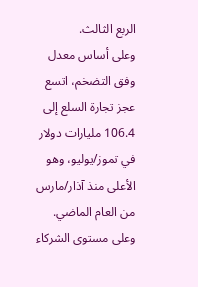الربع الثالث.
وعلى أساس معدل وفق التضخم، اتسع عجز تجارة السلع إلى 106.4 مليارات دولار في تموز/يوليو، وهو الأعلى منذ آذار/مارس من العام الماضي.
وعلى مستوى الشركاء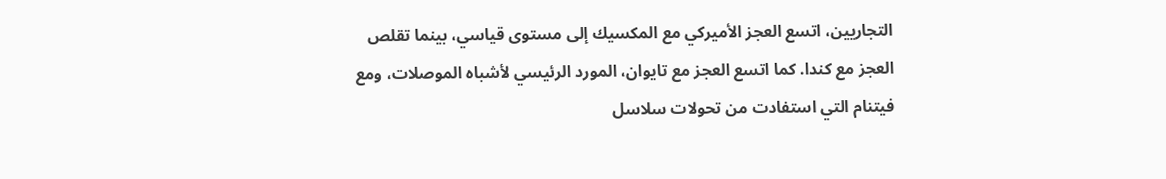التجاريين، اتسع العجز الأميركي مع المكسيك إلى مستوى قياسي، بينما تقلص العجز مع كندا. كما اتسع العجز مع تايوان، المورد الرئيسي لأشباه الموصلات، ومع فيتنام التي استفادت من تحولات سلاسل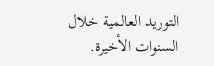التوريد العالمية خلال السنوات الأخيرة.